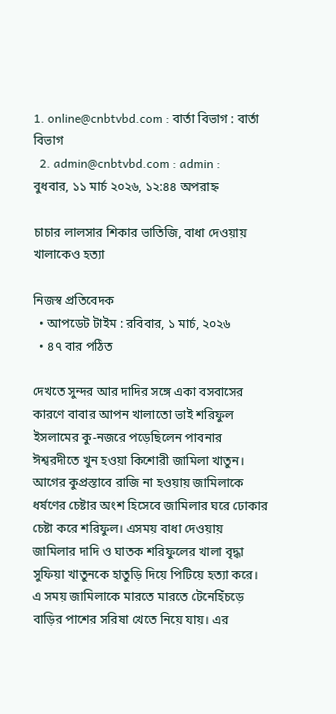1. online@cnbtvbd.com : বার্তা বিভাগ : বার্তা বিভাগ
  2. admin@cnbtvbd.com : admin :
বুধবার, ১১ মার্চ ২০২৬, ১২:৪৪ অপরাহ্ন

চাচার লালসার শিকার ভাতিজি, বাধা দেওয়ায় খালাকেও হত্যা

নিজস্ব প্রতিবেদক
  • আপডেট টাইম : রবিবার, ১ মার্চ, ২০২৬
  • ৪৭ বার পঠিত

দেখতে সুন্দর আর দাদির সঙ্গে একা বসবাসের কারণে বাবার আপন খালাতো ভাই শরিফুল ইসলামের কু-নজরে পড়েছিলেন পাবনার ঈশ্বরদীতে খুন হওয়া কিশোরী জামিলা খাতুন। আগের কুপ্রস্তাবে রাজি না হওয়ায় জামিলাকে ধর্ষণের চেষ্টার অংশ হিসেবে জামিলার ঘরে ঢোকার চেষ্টা করে শরিফুল। এসময় বাধা দেওয়ায় জামিলার দাদি ও ঘাতক শরিফুলের খালা বৃদ্ধা সুফিয়া খাতুনকে হাতুড়ি দিয়ে পিটিয়ে হত্যা করে। এ সময় জামিলাকে মারতে মারতে টেনেহিঁচড়ে বাড়ির পাশের সরিষা খেতে নিয়ে যায়। এর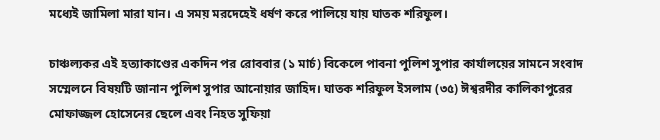মধ্যেই জামিলা মারা যান। এ সময় মরদেহেই ধর্ষণ করে পালিয়ে যায় ঘাতক শরিফুল।

চাঞ্চল্যকর এই হত্যাকাণ্ডের একদিন পর রোববার (১ মার্চ) বিকেলে পাবনা পুলিশ সুপার কার্যালয়ের সামনে সংবাদ সম্মেলনে বিষয়টি জানান পুলিশ সুপার আনোয়ার জাহিদ। ঘাতক শরিফুল ইসলাম (৩৫) ঈশ্বরদীর কালিকাপুরের মোফাজ্জল হোসেনের ছেলে এবং নিহত সুফিয়া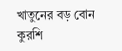খাতুনের বড় বোন কুরশি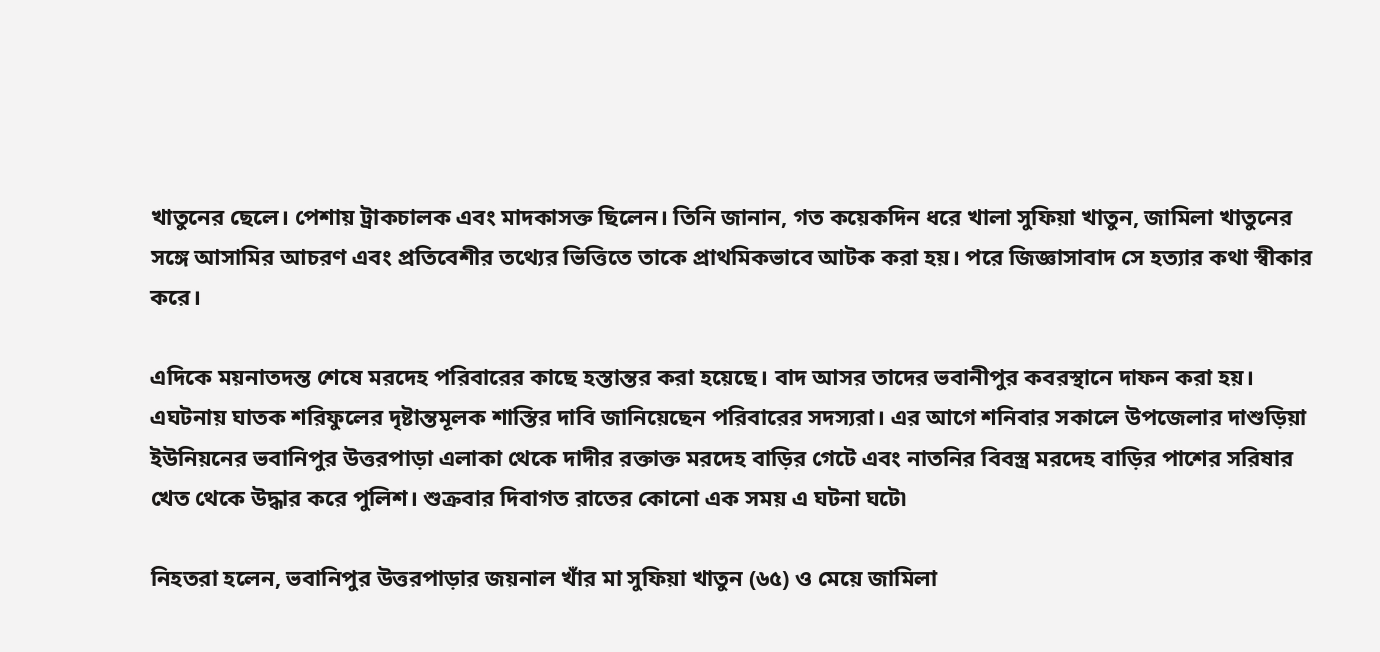খাতুনের ছেলে। পেশায় ট্রাকচালক এবং মাদকাসক্ত ছিলেন। তিনি জানান, গত কয়েকদিন ধরে খালা সুফিয়া খাতুন, জামিলা খাতুনের সঙ্গে আসামির আচরণ এবং প্রতিবেশীর তথ্যের ভিত্তিতে তাকে প্রাথমিকভাবে আটক করা হয়। পরে জিজ্ঞাসাবাদ সে হত্যার কথা স্বীকার করে।

এদিকে ময়নাতদন্ত শেষে মরদেহ পরিবারের কাছে হস্তান্তর করা হয়েছে। বাদ আসর তাদের ভবানীপুর কবরস্থানে দাফন করা হয়। এঘটনায় ঘাতক শরিফুলের দৃষ্টান্তমূলক শাস্তির দাবি জানিয়েছেন পরিবারের সদস্যরা। এর আগে শনিবার সকালে উপজেলার দাশুড়িয়া ইউনিয়নের ভবানিপুর উত্তরপাড়া এলাকা থেকে দাদীর রক্তাক্ত মরদেহ বাড়ির গেটে এবং নাতনির বিবস্ত্র মরদেহ বাড়ির পাশের সরিষার খেত থেকে উদ্ধার করে পুলিশ। শুক্রবার দিবাগত রাতের কোনো এক সময় এ ঘটনা ঘটে৷

নিহতরা হলেন, ভবানিপুর উত্তরপাড়ার জয়নাল খাঁর মা সুফিয়া খাতুন (৬৫) ও মেয়ে জামিলা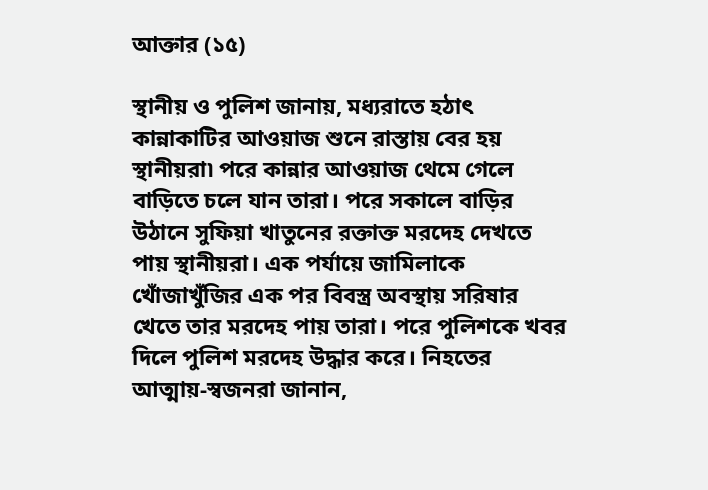আক্তার (১৫)

স্থানীয় ও পুলিশ জানায়, মধ্যরাতে হঠাৎ কান্নাকাটির আওয়াজ শুনে রাস্তায় বের হয় স্থানীয়রা৷ পরে কান্নার আওয়াজ থেমে গেলে বাড়িতে চলে যান তারা। পরে সকালে বাড়ির উঠানে সুফিয়া খাতুনের রক্তাক্ত মরদেহ দেখতে পায় স্থানীয়রা। এক পর্যায়ে জামিলাকে খোঁজাখুঁজির এক পর বিবস্ত্র অবস্থায় সরিষার খেতে তার মরদেহ পায় তারা। পরে পুলিশকে খবর দিলে পুলিশ মরদেহ উদ্ধার করে। নিহতের আত্মায়-স্বজনরা জানান,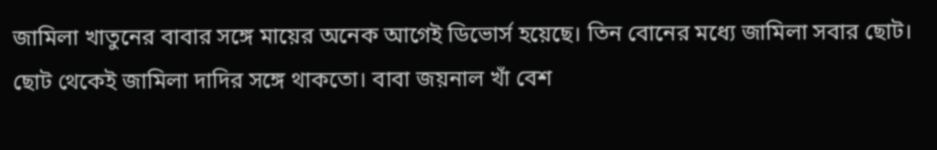জামিলা খাতুনের বাবার সঙ্গে মায়ের অনেক আগেই ডিভোর্স হয়েছে। তিন বোনের মধ্যে জামিলা সবার ছোট। ছোট থেকেই জামিলা দাদির সঙ্গে থাকতো। বাবা জয়নাল খাঁ বেশ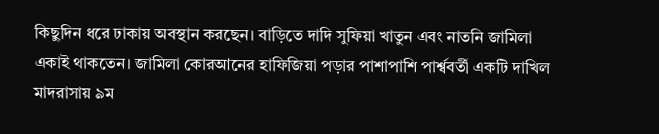কিছুদিন ধরে ঢাকায় অবস্থান করছেন। বাড়িতে দাদি সুফিয়া খাতুন এবং নাতনি জামিলা একাই থাকতেন। জামিলা কোরআনের হাফিজিয়া পড়ার পাশাপাশি পার্শ্ববর্তী একটি দাখিল মাদরাসায় ৯ম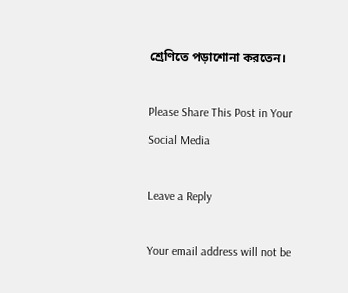শ্রেণিতে পড়াশোনা করতেন।

Please Share This Post in Your Social Media

Leave a Reply

Your email address will not be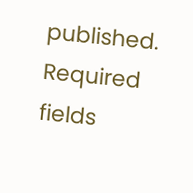published. Required fields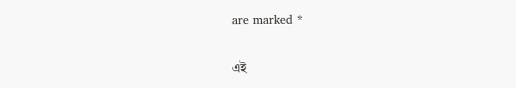are marked *

এই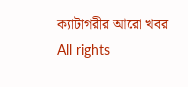ক্যাটাগরীর আরো খবর
All rights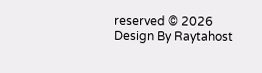reserved © 2026
Design By Raytahost